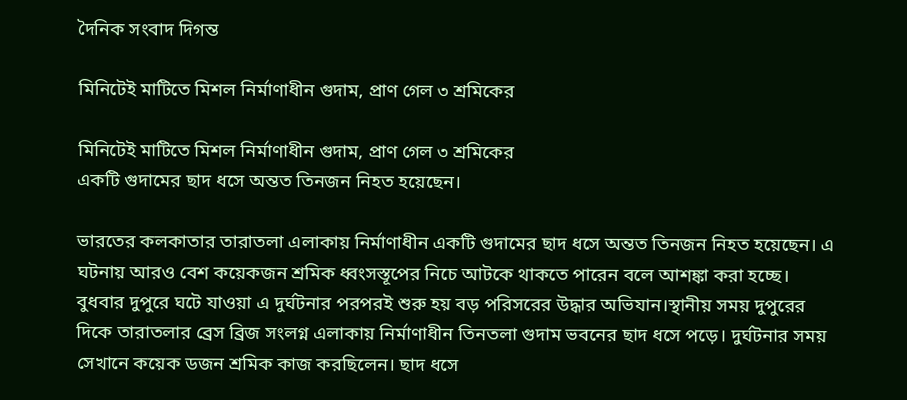দৈনিক সংবাদ দিগন্ত

মিনিটেই মাটিতে মিশল নির্মাণাধীন গুদাম, প্রাণ গেল ৩ শ্রমিকের

মিনিটেই মাটিতে মিশল নির্মাণাধীন গুদাম, প্রাণ গেল ৩ শ্রমিকের
একটি গুদামের ছাদ ধসে অন্তত তিনজন নিহত হয়েছেন।

ভারতের কলকাতার তারাতলা এলাকায় নির্মাণাধীন একটি গুদামের ছাদ ধসে অন্তত তিনজন নিহত হয়েছেন। এ ঘটনায় আরও বেশ কয়েকজন শ্রমিক ধ্বংসস্তূপের নিচে আটকে থাকতে পারেন বলে আশঙ্কা করা হচ্ছে। বুধবার দুপুরে ঘটে যাওয়া এ দুর্ঘটনার পরপরই শুরু হয় বড় পরিসরের উদ্ধার অভিযান।স্থানীয় সময় দুপুরের দিকে তারাতলার ব্রেস ব্রিজ সংলগ্ন এলাকায় নির্মাণাধীন তিনতলা গুদাম ভবনের ছাদ ধসে পড়ে। দুর্ঘটনার সময় সেখানে কয়েক ডজন শ্রমিক কাজ করছিলেন। ছাদ ধসে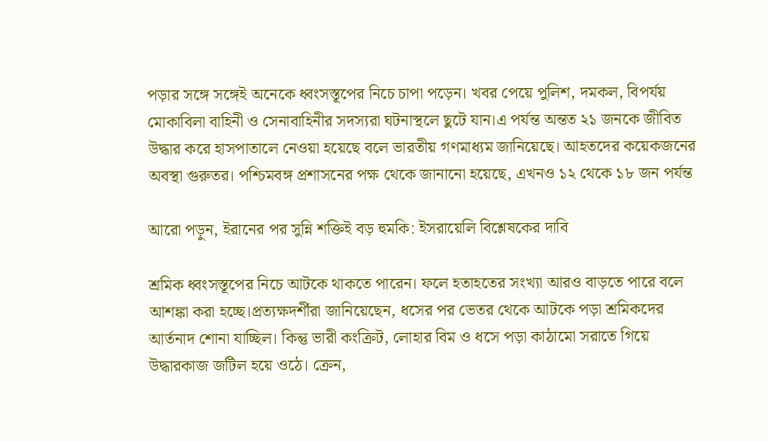পড়ার সঙ্গে সঙ্গেই অনেকে ধ্বংসস্তূপের নিচে চাপা পড়েন। খবর পেয়ে পুলিশ, দমকল, বিপর্যয় মোকাবিলা বাহিনী ও সেনাবাহিনীর সদস্যরা ঘটনাস্থলে ছুটে যান।এ পর্যন্ত অন্তত ২১ জনকে জীবিত উদ্ধার করে হাসপাতালে নেওয়া হয়েছে বলে ভারতীয় গণমাধ্যম জানিয়েছে। আহতদের কয়েকজনের অবস্থা গুরুতর। পশ্চিমবঙ্গ প্রশাসনের পক্ষ থেকে জানানো হয়েছে, এখনও ১২ থেকে ১৮ জন পর্যন্ত

আরো পড়ুন, ইরানের পর সুন্নি শক্তিই বড় হুমকি: ইসরায়েলি বিশ্লেষকের দাবি

শ্রমিক ধ্বংসস্তূপের নিচে আটকে থাকতে পারেন। ফলে হতাহতের সংখ্যা আরও বাড়তে পারে বলে আশঙ্কা করা হচ্ছে।প্রত্যক্ষদর্শীরা জানিয়েছেন, ধসের পর ভেতর থেকে আটকে পড়া শ্রমিকদের আর্তনাদ শোনা যাচ্ছিল। কিন্তু ভারী কংক্রিট, লোহার বিম ও ধসে পড়া কাঠামো সরাতে গিয়ে উদ্ধারকাজ জটিল হয়ে ওঠে। ক্রেন,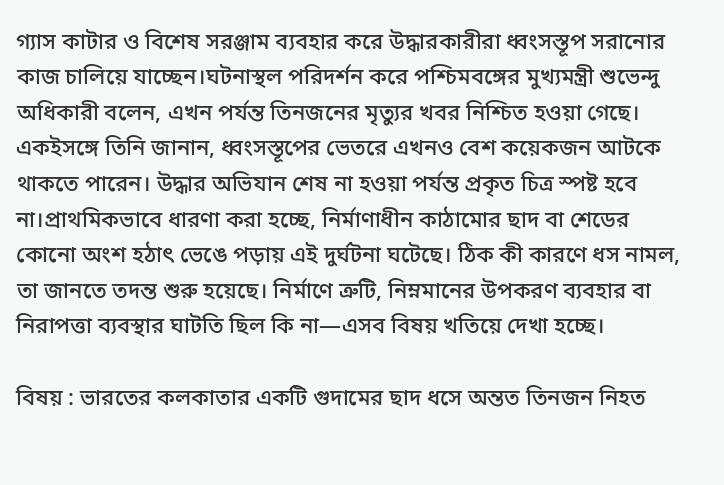গ্যাস কাটার ও বিশেষ সরঞ্জাম ব্যবহার করে উদ্ধারকারীরা ধ্বংসস্তূপ সরানোর কাজ চালিয়ে যাচ্ছেন।ঘটনাস্থল পরিদর্শন করে পশ্চিমবঙ্গের মুখ্যমন্ত্রী শুভেন্দু অধিকারী বলেন, এখন পর্যন্ত তিনজনের মৃত্যুর খবর নিশ্চিত হওয়া গেছে। একইসঙ্গে তিনি জানান, ধ্বংসস্তূপের ভেতরে এখনও বেশ কয়েকজন আটকে থাকতে পারেন। উদ্ধার অভিযান শেষ না হওয়া পর্যন্ত প্রকৃত চিত্র স্পষ্ট হবে না।প্রাথমিকভাবে ধারণা করা হচ্ছে, নির্মাণাধীন কাঠামোর ছাদ বা শেডের কোনো অংশ হঠাৎ ভেঙে পড়ায় এই দুর্ঘটনা ঘটেছে। ঠিক কী কারণে ধস নামল, তা জানতে তদন্ত শুরু হয়েছে। নির্মাণে ত্রুটি, নিম্নমানের উপকরণ ব্যবহার বা নিরাপত্তা ব্যবস্থার ঘাটতি ছিল কি না—এসব বিষয় খতিয়ে দেখা হচ্ছে।

বিষয় : ভারতের কলকাতার একটি গুদামের ছাদ ধসে অন্তত তিনজন নিহত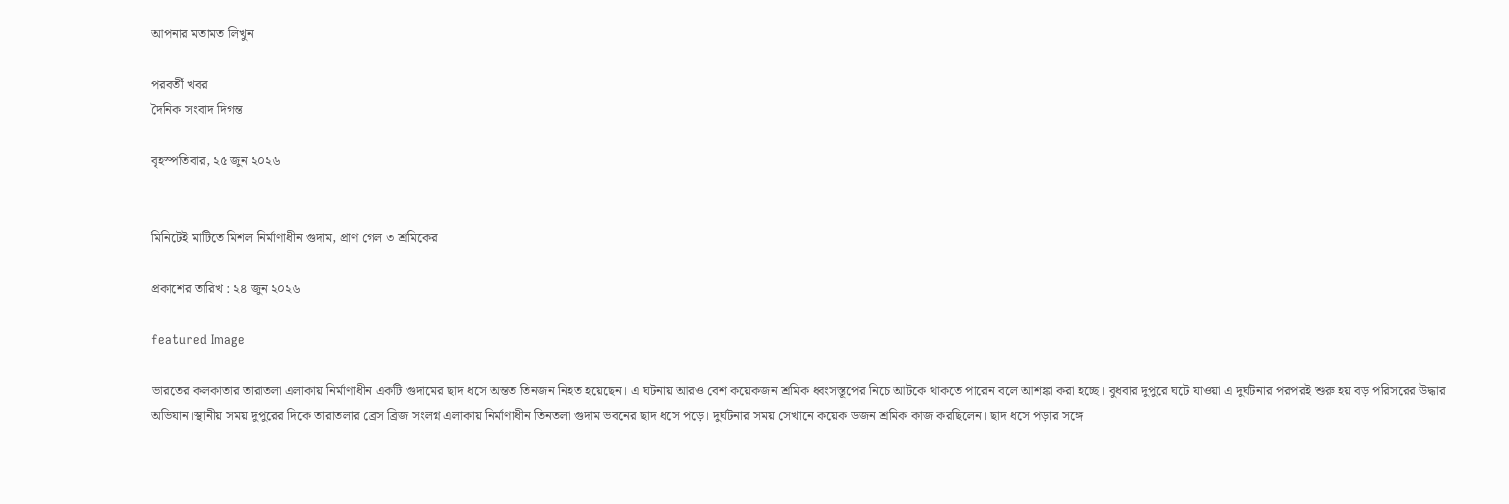আপনার মতামত লিখুন

পরবর্তী খবর
দৈনিক সংবাদ দিগন্ত

বৃহস্পতিবার, ২৫ জুন ২০২৬


মিনিটেই মাটিতে মিশল নির্মাণাধীন গুদাম, প্রাণ গেল ৩ শ্রমিকের

প্রকাশের তারিখ : ২৪ জুন ২০২৬

featured Image

ভারতের কলকাতার তারাতলা এলাকায় নির্মাণাধীন একটি গুদামের ছাদ ধসে অন্তত তিনজন নিহত হয়েছেন। এ ঘটনায় আরও বেশ কয়েকজন শ্রমিক ধ্বংসস্তূপের নিচে আটকে থাকতে পারেন বলে আশঙ্কা করা হচ্ছে। বুধবার দুপুরে ঘটে যাওয়া এ দুর্ঘটনার পরপরই শুরু হয় বড় পরিসরের উদ্ধার অভিযান।স্থানীয় সময় দুপুরের দিকে তারাতলার ব্রেস ব্রিজ সংলগ্ন এলাকায় নির্মাণাধীন তিনতলা গুদাম ভবনের ছাদ ধসে পড়ে। দুর্ঘটনার সময় সেখানে কয়েক ডজন শ্রমিক কাজ করছিলেন। ছাদ ধসে পড়ার সঙ্গে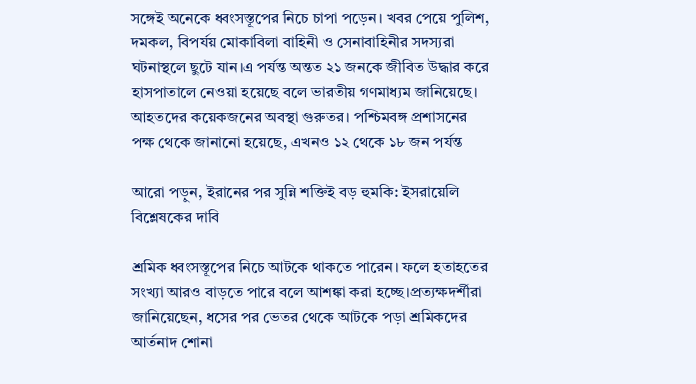সঙ্গেই অনেকে ধ্বংসস্তূপের নিচে চাপা পড়েন। খবর পেয়ে পুলিশ, দমকল, বিপর্যয় মোকাবিলা বাহিনী ও সেনাবাহিনীর সদস্যরা ঘটনাস্থলে ছুটে যান।এ পর্যন্ত অন্তত ২১ জনকে জীবিত উদ্ধার করে হাসপাতালে নেওয়া হয়েছে বলে ভারতীয় গণমাধ্যম জানিয়েছে। আহতদের কয়েকজনের অবস্থা গুরুতর। পশ্চিমবঙ্গ প্রশাসনের পক্ষ থেকে জানানো হয়েছে, এখনও ১২ থেকে ১৮ জন পর্যন্ত

আরো পড়ুন, ইরানের পর সুন্নি শক্তিই বড় হুমকি: ইসরায়েলি বিশ্লেষকের দাবি

শ্রমিক ধ্বংসস্তূপের নিচে আটকে থাকতে পারেন। ফলে হতাহতের সংখ্যা আরও বাড়তে পারে বলে আশঙ্কা করা হচ্ছে।প্রত্যক্ষদর্শীরা জানিয়েছেন, ধসের পর ভেতর থেকে আটকে পড়া শ্রমিকদের আর্তনাদ শোনা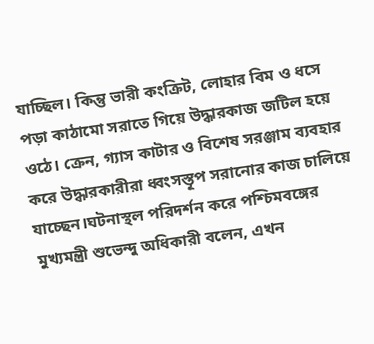যাচ্ছিল। কিন্তু ভারী কংক্রিট, লোহার বিম ও ধসে পড়া কাঠামো সরাতে গিয়ে উদ্ধারকাজ জটিল হয়ে ওঠে। ক্রেন, গ্যাস কাটার ও বিশেষ সরঞ্জাম ব্যবহার করে উদ্ধারকারীরা ধ্বংসস্তূপ সরানোর কাজ চালিয়ে যাচ্ছেন।ঘটনাস্থল পরিদর্শন করে পশ্চিমবঙ্গের মুখ্যমন্ত্রী শুভেন্দু অধিকারী বলেন, এখন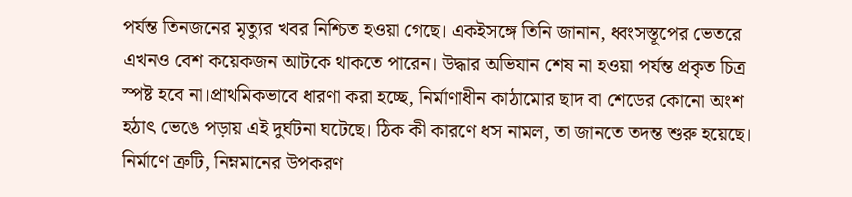পর্যন্ত তিনজনের মৃত্যুর খবর নিশ্চিত হওয়া গেছে। একইসঙ্গে তিনি জানান, ধ্বংসস্তূপের ভেতরে এখনও বেশ কয়েকজন আটকে থাকতে পারেন। উদ্ধার অভিযান শেষ না হওয়া পর্যন্ত প্রকৃত চিত্র স্পষ্ট হবে না।প্রাথমিকভাবে ধারণা করা হচ্ছে, নির্মাণাধীন কাঠামোর ছাদ বা শেডের কোনো অংশ হঠাৎ ভেঙে পড়ায় এই দুর্ঘটনা ঘটেছে। ঠিক কী কারণে ধস নামল, তা জানতে তদন্ত শুরু হয়েছে। নির্মাণে ত্রুটি, নিম্নমানের উপকরণ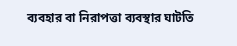ব্যবহার বা নিরাপত্তা ব্যবস্থার ঘাটতি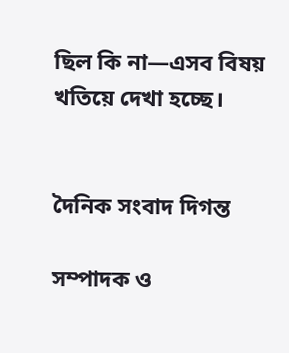ছিল কি না—এসব বিষয় খতিয়ে দেখা হচ্ছে।


দৈনিক সংবাদ দিগন্ত

সম্পাদক ও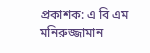প্রকাশক: এ বি এম মনিরুজ্জামান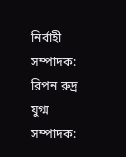নির্বাহী সম্পাদক: রিপন রুদ্র
যুগ্ম সম্পাদক: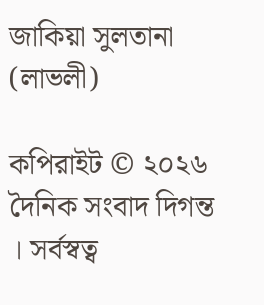জাকিয়া সুলতানা (লাভলী)

কপিরাইট © ২০২৬ দৈনিক সংবাদ দিগন্ত । সর্বস্বত্ব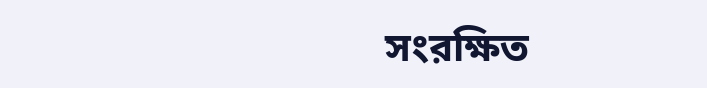সংরক্ষিত